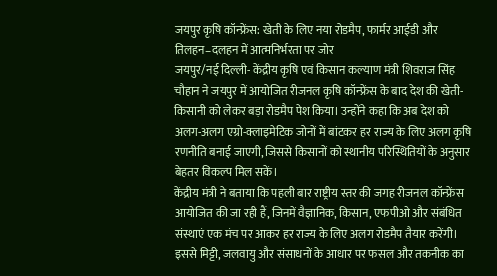जयपुर कृषि कॉन्फ्रेंस: खेती के लिए नया रोडमैप, फार्मर आईडी और तिलहन–दलहन में आत्मनिर्भरता पर जोर
जयपुर/नई दिल्ली- केंद्रीय कृषि एवं किसान कल्याण मंत्री शिवराज सिंह चौहान ने जयपुर में आयोजित रीजनल कृषि कॉन्फ्रेंस के बाद देश की खेती-किसानी को लेकर बड़ा रोडमैप पेश किया। उन्होंने कहा कि अब देश को अलग-अलग एग्रो-क्लाइमेटिक जोनों में बांटकर हर राज्य के लिए अलग कृषि रणनीति बनाई जाएगी, जिससे किसानों को स्थानीय परिस्थितियों के अनुसार बेहतर विकल्प मिल सकें।
केंद्रीय मंत्री ने बताया कि पहली बार राष्ट्रीय स्तर की जगह रीजनल कॉन्फ्रेंस आयोजित की जा रही हैं, जिनमें वैज्ञानिक, किसान, एफपीओ और संबंधित संस्थाएं एक मंच पर आकर हर राज्य के लिए अलग रोडमैप तैयार करेंगी। इससे मिट्टी, जलवायु और संसाधनों के आधार पर फसल और तकनीक का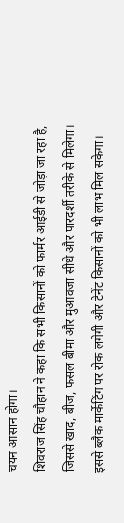चयन आसान होगा।
शिवराज सिंह चौहान ने कहा कि सभी किसानों को फार्मर आईडी से जोड़ा जा रहा है, जिससे खाद, बीज, फसल बीमा और मुआवजा सीधे और पारदर्शी तरीके से मिलेगा। इससे ब्लैक मार्केटिंग पर रोक लगेगी और टेनेंट किसानों को भी लाभ मिल सकेगा।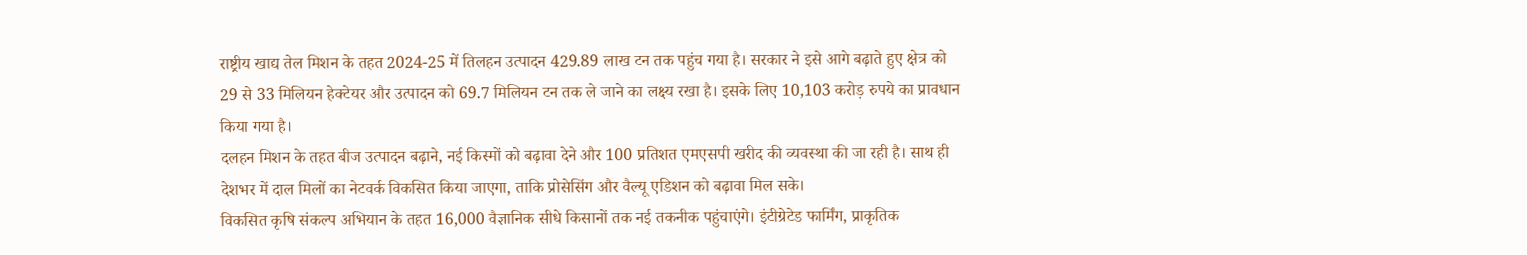राष्ट्रीय खाद्य तेल मिशन के तहत 2024-25 में तिलहन उत्पादन 429.89 लाख टन तक पहुंच गया है। सरकार ने इसे आगे बढ़ाते हुए क्षेत्र को 29 से 33 मिलियन हेक्टेयर और उत्पादन को 69.7 मिलियन टन तक ले जाने का लक्ष्य रखा है। इसके लिए 10,103 करोड़ रुपये का प्रावधान किया गया है।
दलहन मिशन के तहत बीज उत्पादन बढ़ाने, नई किस्मों को बढ़ावा देने और 100 प्रतिशत एमएसपी खरीद की व्यवस्था की जा रही है। साथ ही देशभर में दाल मिलों का नेटवर्क विकसित किया जाएगा, ताकि प्रोसेसिंग और वैल्यू एडिशन को बढ़ावा मिल सके।
विकसित कृषि संकल्प अभियान के तहत 16,000 वैज्ञानिक सीधे किसानों तक नई तकनीक पहुंचाएंगे। इंटीग्रेटेड फार्मिंग, प्राकृतिक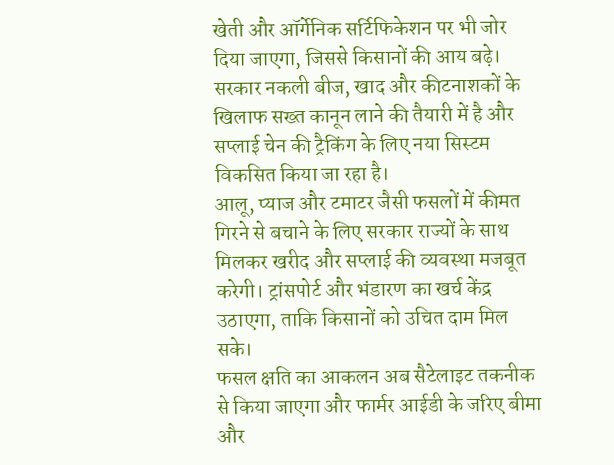खेती और ऑर्गेनिक सर्टिफिकेशन पर भी जोर दिया जाएगा, जिससे किसानों की आय बढ़े।
सरकार नकली बीज, खाद और कीटनाशकों के खिलाफ सख्त कानून लाने की तैयारी में है और सप्लाई चेन की ट्रैकिंग के लिए नया सिस्टम विकसित किया जा रहा है।
आलू, प्याज और टमाटर जैसी फसलों में कीमत गिरने से बचाने के लिए सरकार राज्यों के साथ मिलकर खरीद और सप्लाई की व्यवस्था मजबूत करेगी। ट्रांसपोर्ट और भंडारण का खर्च केंद्र उठाएगा, ताकि किसानों को उचित दाम मिल सके।
फसल क्षति का आकलन अब सैटेलाइट तकनीक से किया जाएगा और फार्मर आईडी के जरिए बीमा और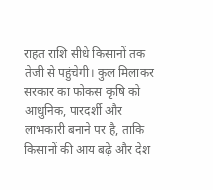राहत राशि सीधे किसानों तक तेजी से पहुंचेगी। कुल मिलाकर सरकार का फोकस कृषि को आधुनिक, पारदर्शी और लाभकारी बनाने पर है, ताकि किसानों की आय बढ़े और देश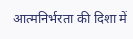आत्मनिर्भरता की दिशा में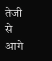तेजी से आगे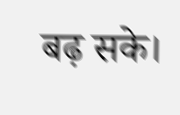बढ़ सके।